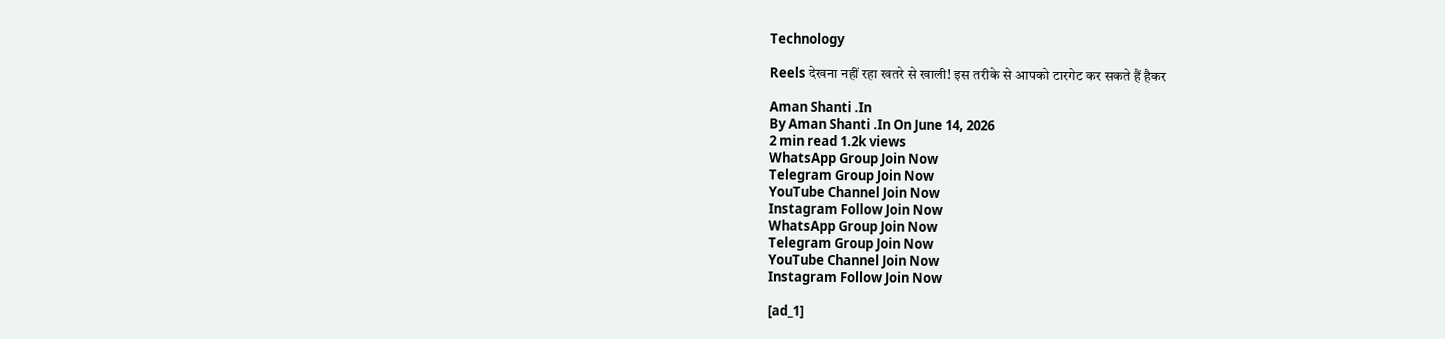Technology

Reels देखना नहीं रहा खतरे से खाली! इस तरीके से आपको टारगेट कर सकते हैं हैकर

Aman Shanti .In
By Aman Shanti .In On June 14, 2026
2 min read 1.2k views
WhatsApp Group Join Now
Telegram Group Join Now
YouTube Channel Join Now
Instagram Follow Join Now
WhatsApp Group Join Now
Telegram Group Join Now
YouTube Channel Join Now
Instagram Follow Join Now

[ad_1]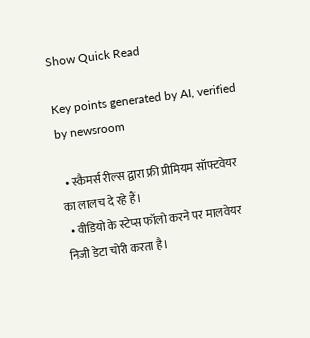Show Quick Read

Key points generated by AI, verified by newsroom

  • स्कैमर्स रील्स द्वारा फ्री प्रीमियम सॉफ्टवेयर का लालच दे रहे हैं।
  • वीडियो के स्टेप्स फॉलो करने पर मालवेयर निजी डेटा चोरी करता है।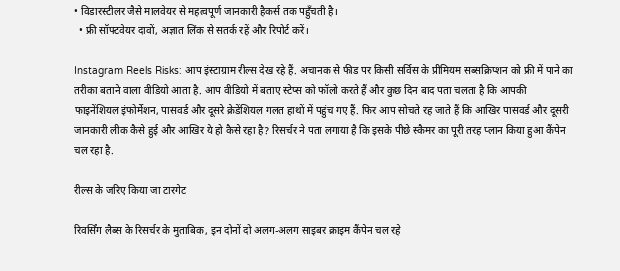• विडारस्टीलर जैसे मालवेयर से महत्वपूर्ण जानकारी हैकर्स तक पहुँचती है।
  • फ्री सॉफ्टवेयर दावों, अज्ञात लिंक से सतर्क रहें और रिपोर्ट करें।

Instagram Reels Risks: आप इंस्टाग्राम रील्स देख रहे हैं. अचानक से फीड पर किसी सर्विस के प्रीमियम सब्सक्रिप्शन को फ्री में पाने का तरीका बताने वाला वीडियो आता है. आप वीडियो में बताए स्टेप्स को फॉलो करते हैं और कुछ दिन बाद पता चलता है कि आपकी फाइनेंशियल इंफोर्मेशन, पासवर्ड और दूसरे क्रेडेंशियल गलत हाथों में पहुंच गए हैं. फिर आप सोचते रह जाते हैं कि आखिर पासवर्ड और दूसरी जानकारी लीक कैसे हुई और आखिर ये हो कैसे रहा है? रिसर्चर ने पता लगाया है कि इसके पीछे स्कैमर का पूरी तरह प्लान किया हुआ कैंपेन चल रहा है.

रील्स के जरिए किया जा टारगेट

रिवर्सिंग लैब्स के रिसर्चर के मुताबिक, इन दोनों दो अलग-अलग साइबर क्राइम कैंपेन चल रहे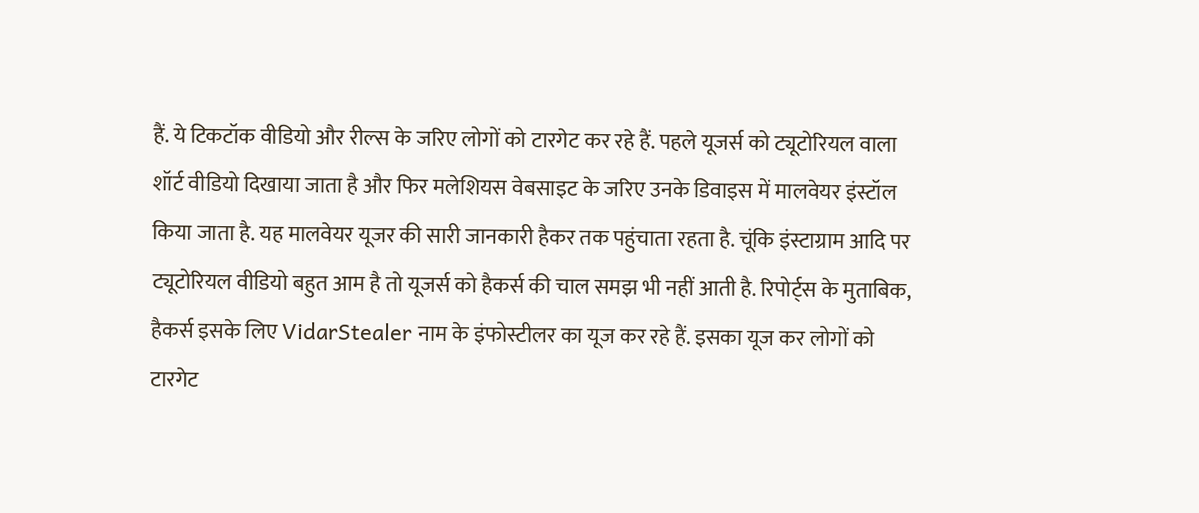हैं. ये टिकटॉक वीडियो और रील्स के जरिए लोगों को टारगेट कर रहे हैं. पहले यूजर्स को ट्यूटोरियल वाला शॉर्ट वीडियो दिखाया जाता है और फिर मलेशियस वेबसाइट के जरिए उनके डिवाइस में मालवेयर इंस्टॉल किया जाता है. यह मालवेयर यूजर की सारी जानकारी हैकर तक पहुंचाता रहता है. चूंकि इंस्टाग्राम आदि पर ट्यूटोरियल वीडियो बहुत आम है तो यूजर्स को हैकर्स की चाल समझ भी नहीं आती है. रिपोर्ट्स के मुताबिक, हैकर्स इसके लिए VidarStealer नाम के इंफोस्टीलर का यूज कर रहे हैं. इसका यूज कर लोगों को टारगेट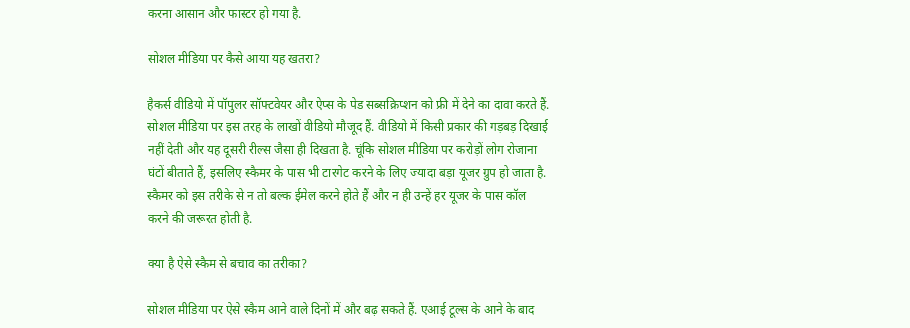करना आसान और फास्टर हो गया है.

सोशल मीडिया पर कैसे आया यह खतरा?

हैकर्स वीडियो में पॉपुलर सॉफ्टवेयर और ऐप्स के पेड सब्सक्रिप्शन को फ्री में देने का दावा करते हैं. सोशल मीडिया पर इस तरह के लाखों वीडियो मौजूद हैं. वीडियो में किसी प्रकार की गड़बड़ दिखाई नहीं देती और यह दूसरी रील्स जैसा ही दिखता है. चूंकि सोशल मीडिया पर करोड़ों लोग रोजाना घंटों बीताते हैं, इसलिए स्कैमर के पास भी टारगेट करने के लिए ज्यादा बड़ा यूजर ग्रुप हो जाता है. स्कैमर को इस तरीके से न तो बल्क ईमेल करने होते हैं और न ही उन्हें हर यूजर के पास कॉल करने की जरूरत होती है.

क्या है ऐसे स्कैम से बचाव का तरीका?

सोशल मीडिया पर ऐसे स्कैम आने वाले दिनों में और बढ़ सकते हैं. एआई टूल्स के आने के बाद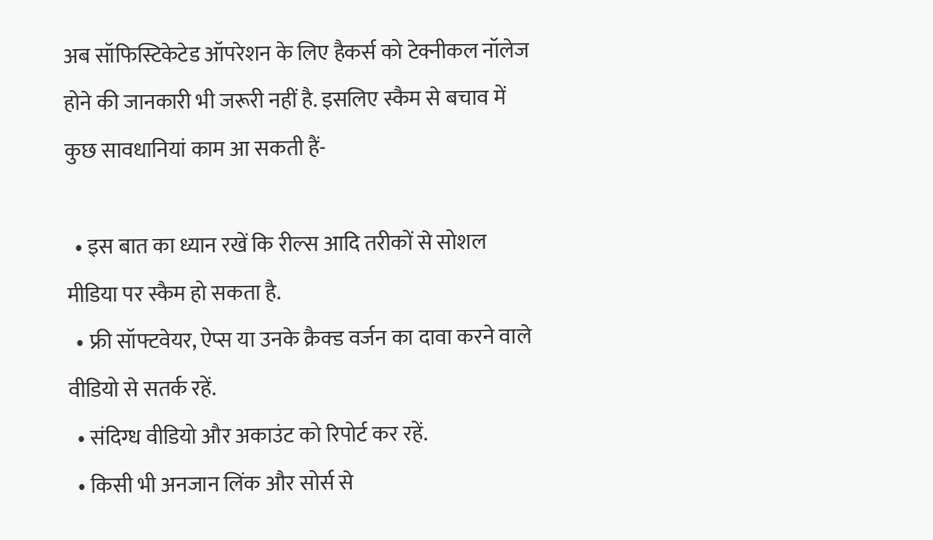अब सॉफिस्टिकेटेड ऑपरेशन के लिए हैकर्स को टेक्नीकल नॉलेज होने की जानकारी भी जरूरी नहीं है. इसलिए स्कैम से बचाव में कुछ सावधानियां काम आ सकती हैं-

  • इस बात का ध्यान रखें कि रील्स आदि तरीकों से सोशल मीडिया पर स्कैम हो सकता है.
  • फ्री सॉफ्टवेयर, ऐप्स या उनके क्रैक्ड वर्जन का दावा करने वाले वीडियो से सतर्क रहें.
  • संदिग्ध वीडियो और अकाउंट को रिपोर्ट कर रहें.
  • किसी भी अनजान लिंक और सोर्स से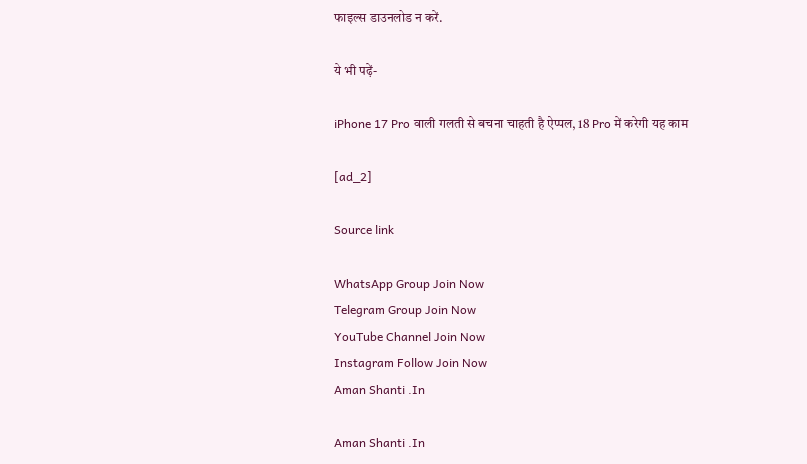फाइल्स डाउनलोड न करें.

ये भी पढ़ें-

iPhone 17 Pro वाली गलती से बचना चाहती है ऐप्पल, 18 Pro में करेगी यह काम

[ad_2]

Source link

WhatsApp Group Join Now
Telegram Group Join Now
YouTube Channel Join Now
Instagram Follow Join Now
Aman Shanti .In

Aman Shanti .In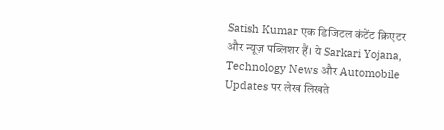Satish Kumar एक डिजिटल कंटेंट क्रिएटर और न्यूज़ पब्लिशर हैं। ये Sarkari Yojana, Technology News और Automobile Updates पर लेख लिखते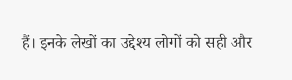हैं। इनके लेखों का उद्देश्य लोगों को सही और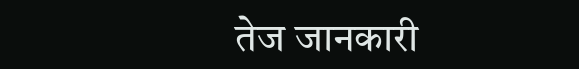तेज जानकारी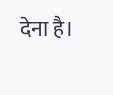देना है।